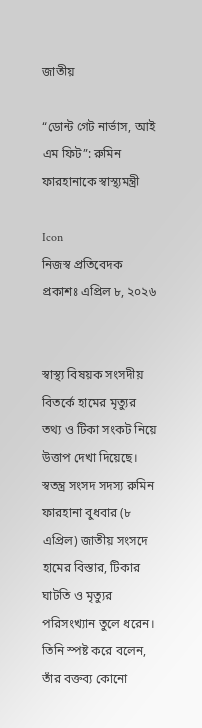জাতীয়

“ডোন্ট গেট নার্ভাস, আই এম ফিট”: রুমিন ফারহানাকে স্বাস্থ্যমন্ত্রী

Icon
নিজস্ব প্রতিবেদক
প্রকাশঃ এপ্রিল ৮, ২০২৬


স্বাস্থ্য বিষয়ক সংসদীয় বিতর্কে হামের মৃত্যুর তথ্য ও টিকা সংকট নিয়ে উত্তাপ দেখা দিয়েছে। স্বতন্ত্র সংসদ সদস্য রুমিন ফারহানা বুধবার (৮ এপ্রিল) জাতীয় সংসদে হামের বিস্তার, টিকার ঘাটতি ও মৃত্যুর পরিসংখ্যান তুলে ধরেন। তিনি স্পষ্ট করে বলেন, তাঁর বক্তব্য কোনো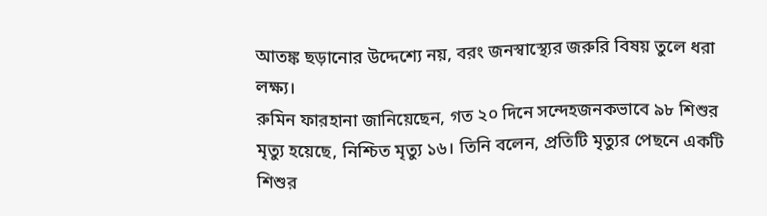আতঙ্ক ছড়ানোর উদ্দেশ্যে নয়, বরং জনস্বাস্থ্যের জরুরি বিষয় তুলে ধরা লক্ষ্য।
রুমিন ফারহানা জানিয়েছেন, গত ২০ দিনে সন্দেহজনকভাবে ৯৮ শিশুর মৃত্যু হয়েছে, নিশ্চিত মৃত্যু ১৬। তিনি বলেন, প্রতিটি মৃত্যুর পেছনে একটি শিশুর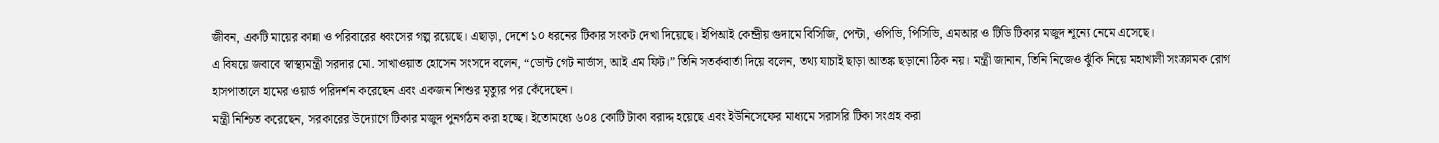জীবন, একটি মায়ের কান্না ও পরিবারের ধ্বংসের গল্প রয়েছে। এছাড়া, দেশে ১০ ধরনের টিকার সংকট দেখা দিয়েছে। ইপিআই কেন্দ্রীয় গুদামে বিসিজি, পেন্টা, ওপিভি, পিসিভি, এমআর ও টিডি টিকার মজুদ শূন্যে নেমে এসেছে।
এ বিষয়ে জবাবে স্বাস্থ্যমন্ত্রী সরদার মো. সাখাওয়াত হোসেন সংসদে বলেন, “ডোন্ট গেট নার্ভাস, আই এম ফিট।” তিনি সতর্কবার্তা দিয়ে বলেন, তথ্য যাচাই ছাড়া আতঙ্ক ছড়ানো ঠিক নয়। মন্ত্রী জানান, তিনি নিজেও ঝুঁকি নিয়ে মহাখালী সংক্রামক রোগ হাসপাতালে হামের ওয়ার্ড পরিদর্শন করেছেন এবং একজন শিশুর মৃত্যুর পর কেঁদেছেন।
মন্ত্রী নিশ্চিত করেছেন, সরকারের উদ্যোগে টিকার মজুদ পুনর্গঠন করা হচ্ছে। ইতোমধ্যে ৬০৪ কোটি টাকা বরাদ্দ হয়েছে এবং ইউনিসেফের মাধ্যমে সরাসরি টিকা সংগ্রহ করা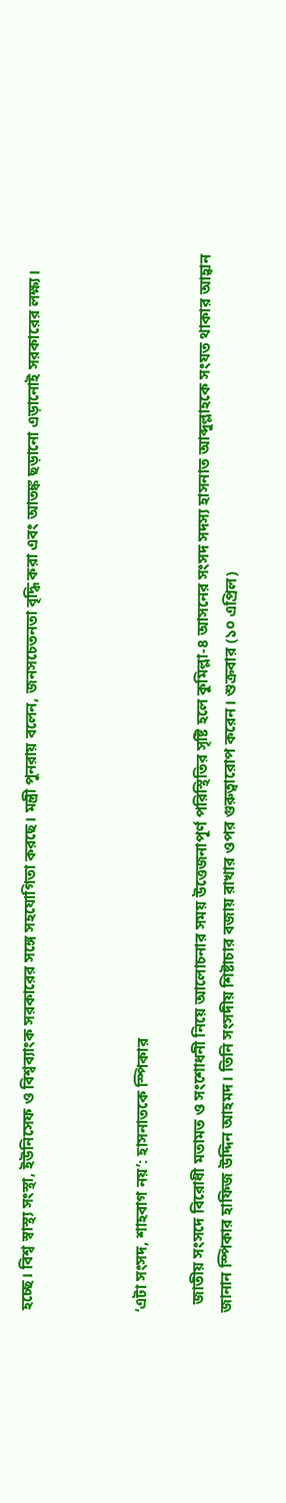হচ্ছে। বিশ্ব স্বাস্থ্য সংস্থা, ইউনিসেফ ও বিশ্বব্যাংক সরকারের সঙ্গে সহযোগিতা করছে। মন্ত্রী পুনরায় বলেন, জনসচেতনতা বৃদ্ধি করা এবং আতঙ্ক ছড়ানো এড়ানোই সরকারের লক্ষ্য।



‘এটা সংসদ, শাহবাগ নয়’: হাসনাতকে স্পিকার

  জাতীয় সংসদে বিরোধী মতামত ও সংশোধনী নিয়ে আলোচনার সময় উত্তেজনাপূর্ণ পরিস্থিতির সৃষ্টি হলে কুমিল্লা-৪ আসনের সংসদ সদস্য হাসনাত আব্দুল্লাহকে সংযত থাকার আহ্বান জানান স্পিকার হাফিজ উদ্দিন আহমদ। তিনি সংসদীয় শিষ্টাচার বজায় রাখার ওপর গুরুত্বারোপ করেন। শুক্রবার (১০ এপ্রিল)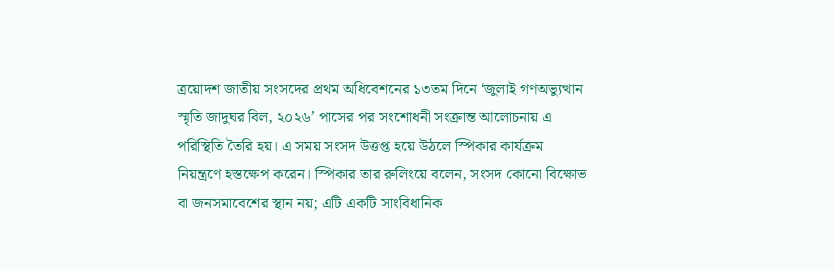ত্রয়োদশ জাতীয় সংসদের প্রথম অধিবেশনের ১৩তম দিনে ‘জুলাই গণঅভ্যুত্থান স্মৃতি জাদুঘর বিল, ২০২৬’ পাসের পর সংশোধনী সংক্রান্ত আলোচনায় এ পরিস্থিতি তৈরি হয়। এ সময় সংসদ উত্তপ্ত হয়ে উঠলে স্পিকার কার্যক্রম নিয়ন্ত্রণে হস্তক্ষেপ করেন। স্পিকার তার রুলিংয়ে বলেন, সংসদ কোনো বিক্ষোভ বা জনসমাবেশের স্থান নয়; এটি একটি সাংবিধানিক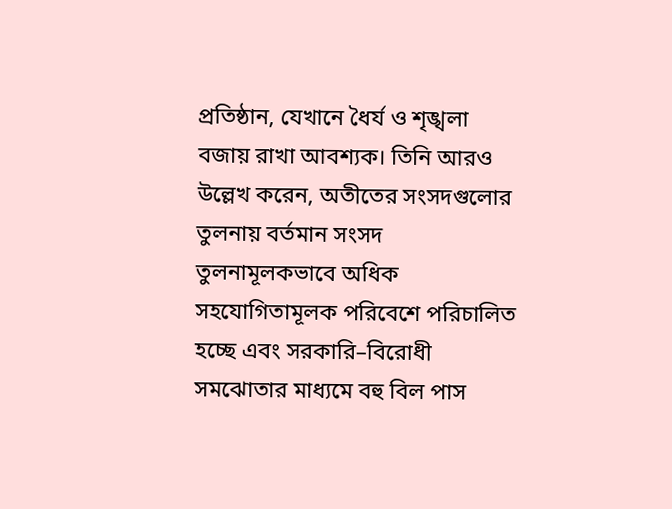প্রতিষ্ঠান, যেখানে ধৈর্য ও শৃঙ্খলা বজায় রাখা আবশ্যক। তিনি আরও উল্লেখ করেন, অতীতের সংসদগুলোর তুলনায় বর্তমান সংসদ তুলনামূলকভাবে অধিক সহযোগিতামূলক পরিবেশে পরিচালিত হচ্ছে এবং সরকারি–বিরোধী সমঝোতার মাধ্যমে বহু বিল পাস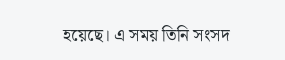হয়েছে। এ সময় তিনি সংসদ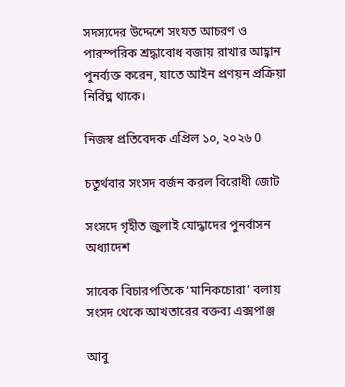সদস্যদের উদ্দেশে সংযত আচরণ ও পারস্পরিক শ্রদ্ধাবোধ বজায় রাখার আহ্বান পুনর্ব্যক্ত করেন, যাতে আইন প্রণয়ন প্রক্রিয়া নির্বিঘ্ন থাকে।

নিজস্ব প্রতিবেদক এপ্রিল ১০, ২০২৬ 0

চতুর্থবার সংসদ বর্জন করল বিরোধী জোট

সংসদে গৃহীত জুলাই যোদ্ধাদের পুনর্বাসন অধ্যাদেশ

সাবেক বিচারপতিকে ‘মানিকচোরা’ বলায় সংসদ থেকে আখতারের বক্তব্য এক্সপাঞ্জ

আবু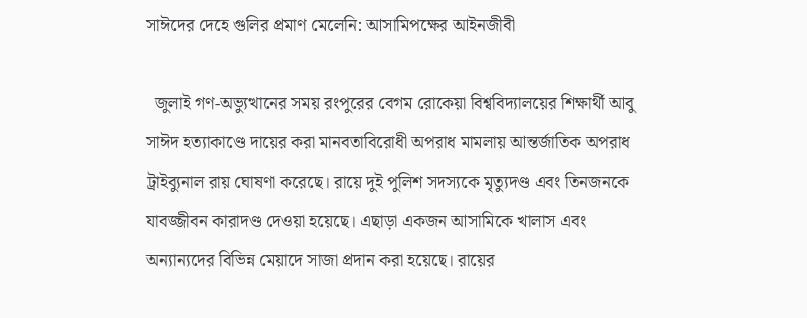সাঈদের দেহে গুলির প্রমাণ মেলেনি: আসামিপক্ষের আইনজীবী

  জুলাই গণ-অভ্যুত্থানের সময় রংপুরের বেগম রোকেয়া বিশ্ববিদ্যালয়ের শিক্ষার্থী আবু সাঈদ হত্যাকাণ্ডে দায়ের করা মানবতাবিরোধী অপরাধ মামলায় আন্তর্জাতিক অপরাধ ট্রাইব্যুনাল রায় ঘোষণা করেছে। রায়ে দুই পুলিশ সদস্যকে মৃত্যুদণ্ড এবং তিনজনকে যাবজ্জীবন কারাদণ্ড দেওয়া হয়েছে। এছাড়া একজন আসামিকে খালাস এবং অন্যান্যদের বিভিন্ন মেয়াদে সাজা প্রদান করা হয়েছে। রায়ের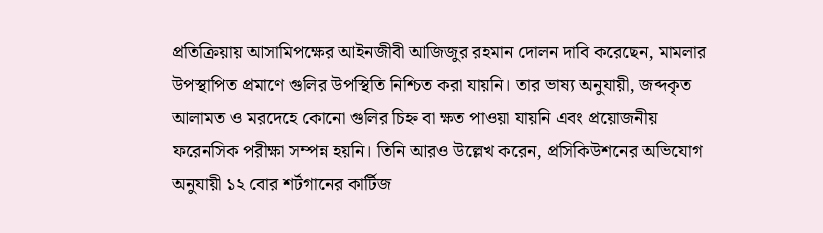প্রতিক্রিয়ায় আসামিপক্ষের আইনজীবী আজিজুর রহমান দোলন দাবি করেছেন, মামলার উপস্থাপিত প্রমাণে গুলির উপস্থিতি নিশ্চিত করা যায়নি। তার ভাষ্য অনুযায়ী, জব্দকৃত আলামত ও মরদেহে কোনো গুলির চিহ্ন বা ক্ষত পাওয়া যায়নি এবং প্রয়োজনীয় ফরেনসিক পরীক্ষা সম্পন্ন হয়নি। তিনি আরও উল্লেখ করেন, প্রসিকিউশনের অভিযোগ অনুযায়ী ১২ বোর শর্টগানের কার্টিজ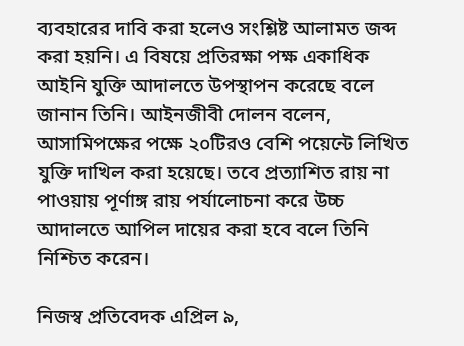ব্যবহারের দাবি করা হলেও সংশ্লিষ্ট আলামত জব্দ করা হয়নি। এ বিষয়ে প্রতিরক্ষা পক্ষ একাধিক আইনি যুক্তি আদালতে উপস্থাপন করেছে বলে জানান তিনি। আইনজীবী দোলন বলেন, আসামিপক্ষের পক্ষে ২০টিরও বেশি পয়েন্টে লিখিত যুক্তি দাখিল করা হয়েছে। তবে প্রত্যাশিত রায় না পাওয়ায় পূর্ণাঙ্গ রায় পর্যালোচনা করে উচ্চ আদালতে আপিল দায়ের করা হবে বলে তিনি নিশ্চিত করেন।

নিজস্ব প্রতিবেদক এপ্রিল ৯,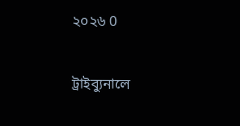২০২৬ 0

ট্রাইব্যুনালে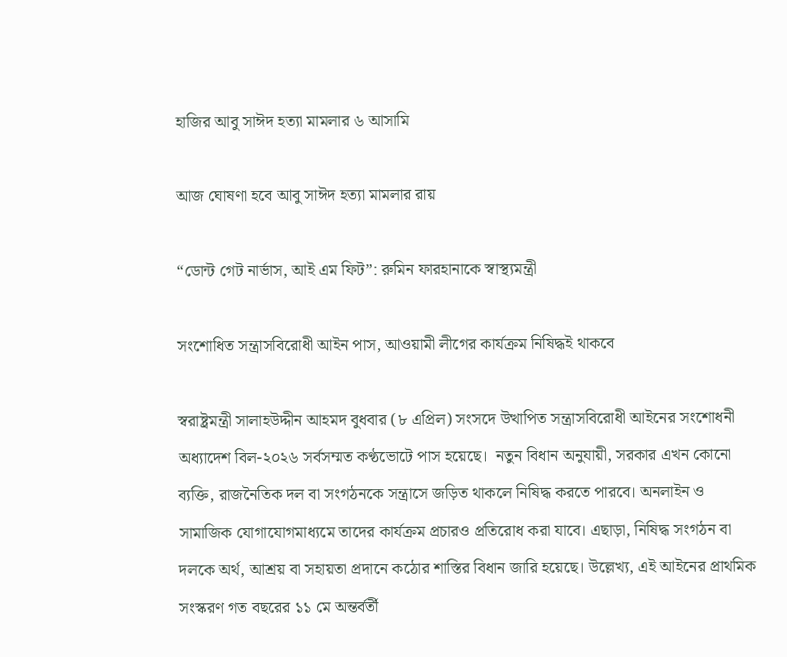হাজির আবু সাঈদ হত্যা মামলার ৬ আসামি

আজ ঘোষণা হবে আবু সাঈদ হত্যা মামলার রায়

“ডোন্ট গেট নার্ভাস, আই এম ফিট”: রুমিন ফারহানাকে স্বাস্থ্যমন্ত্রী

সংশোধিত সন্ত্রাসবিরোধী আইন পাস, আওয়ামী লীগের কার্যক্রম নিষিদ্ধই থাকবে

স্বরাষ্ট্রমন্ত্রী সালাহউদ্দীন আহমদ বুধবার (৮ এপ্রিল) সংসদে উত্থাপিত সন্ত্রাসবিরোধী আইনের সংশোধনী অধ্যাদেশ বিল-২০২৬ সর্বসম্মত কণ্ঠভোটে পাস হয়েছে।  নতুন বিধান অনুযায়ী, সরকার এখন কোনো ব্যক্তি, রাজনৈতিক দল বা সংগঠনকে সন্ত্রাসে জড়িত থাকলে নিষিদ্ধ করতে পারবে। অনলাইন ও সামাজিক যোগাযোগমাধ্যমে তাদের কার্যক্রম প্রচারও প্রতিরোধ করা যাবে। এছাড়া, নিষিদ্ধ সংগঠন বা দলকে অর্থ, আশ্রয় বা সহায়তা প্রদানে কঠোর শাস্তির বিধান জারি হয়েছে। উল্লেখ্য, এই আইনের প্রাথমিক সংস্করণ গত বছরের ১১ মে অন্তর্বর্তী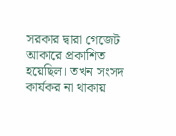সরকার দ্বারা গেজেট আকারে প্রকাশিত হয়েছিল। তখন সংসদ কার্যকর না থাকায়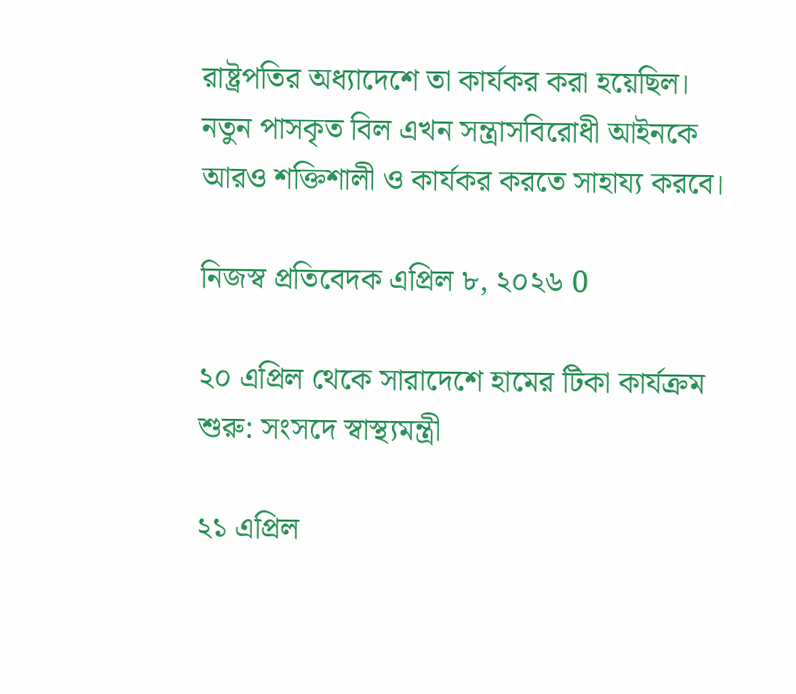রাষ্ট্রপতির অধ্যাদেশে তা কার্যকর করা হয়েছিল। নতুন পাসকৃত বিল এখন সন্ত্রাসবিরোধী আইনকে আরও শক্তিশালী ও কার্যকর করতে সাহায্য করবে।

নিজস্ব প্রতিবেদক এপ্রিল ৮, ২০২৬ 0

২০ এপ্রিল থেকে সারাদেশে হামের টিকা কার্যক্রম শুরু: সংসদে স্বাস্থ্যমন্ত্রী

২১ এপ্রিল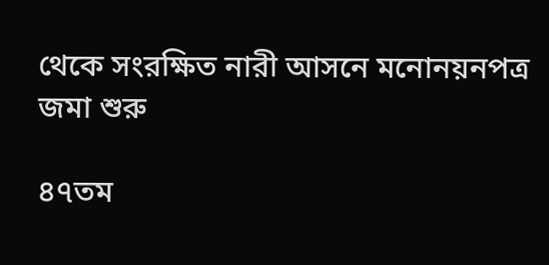থেকে সংরক্ষিত নারী আসনে মনোনয়নপত্র জমা শুরু

৪৭তম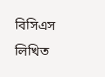বিসিএস লিখিত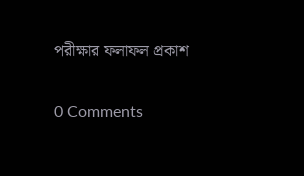পরীক্ষার ফলাফল প্রকাশ

0 Comments